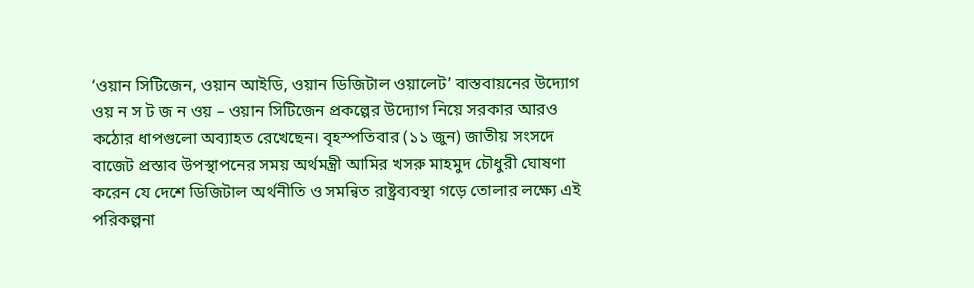‘ওয়ান সিটিজেন, ওয়ান আইডি, ওয়ান ডিজিটাল ওয়ালেট’ বাস্তবায়নের উদ্যোগ
ওয় ন স ট জ ন ওয় – ওয়ান সিটিজেন প্রকল্পের উদ্যোগ নিয়ে সরকার আরও কঠোর ধাপগুলো অব্যাহত রেখেছেন। বৃহস্পতিবার (১১ জুন) জাতীয় সংসদে বাজেট প্রস্তাব উপস্থাপনের সময় অর্থমন্ত্রী আমির খসরু মাহমুদ চৌধুরী ঘোষণা করেন যে দেশে ডিজিটাল অর্থনীতি ও সমন্বিত রাষ্ট্রব্যবস্থা গড়ে তোলার লক্ষ্যে এই পরিকল্পনা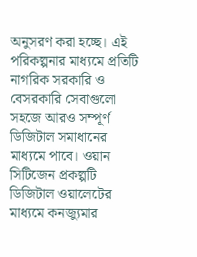অনুসরণ করা হচ্ছে। এই পরিকল্পনার মাধ্যমে প্রতিটি নাগরিক সরকারি ও বেসরকারি সেবাগুলো সহজে আরও সম্পূর্ণ ডিজিটাল সমাধানের মাধ্যমে পাবে। ওয়ান সিটিজেন প্রকল্পটি ডিজিটাল ওয়ালেটের মাধ্যমে কনজ্যুমার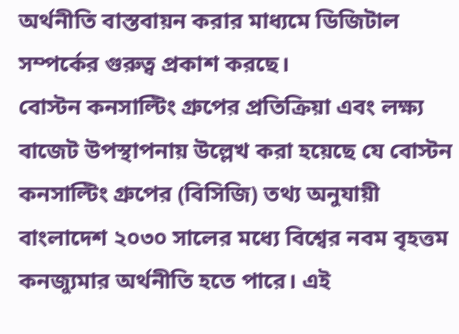অর্থনীতি বাস্তবায়ন করার মাধ্যমে ডিজিটাল সম্পর্কের গুরুত্ব প্রকাশ করছে।
বোস্টন কনসাল্টিং গ্রুপের প্রতিক্রিয়া এবং লক্ষ্য
বাজেট উপস্থাপনায় উল্লেখ করা হয়েছে যে বোস্টন কনসাল্টিং গ্রুপের (বিসিজি) তথ্য অনুযায়ী বাংলাদেশ ২০৩০ সালের মধ্যে বিশ্বের নবম বৃহত্তম কনজ্যুমার অর্থনীতি হতে পারে। এই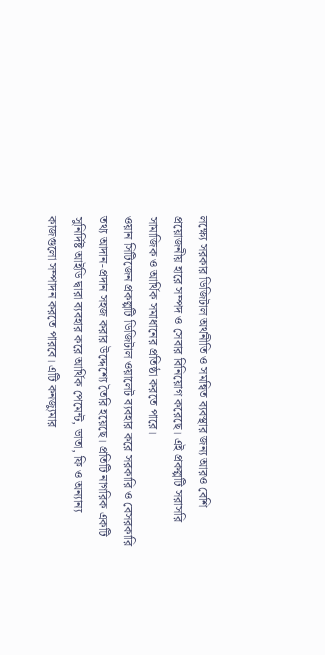লক্ষ্যে সরকার ডিজিটাল অর্থনীতি ও সমন্বিত ব্যবস্থার জন্য আরও বেশি প্রয়োজনীয় হারে সম্পদ ও সেবার বিনিয়োগ করেছে। এই প্রকল্পটি সরাসরি সামাজিক ও আর্থিক সমাধানের প্রতিষ্ঠা করতে পারে।
ওয়ান সিটিজেন প্রকল্পটি ডিজিটাল ওয়ালেট ব্যবহার করে সরকারি ও বেসরকারি তথ্য আদান-প্রদান সহজ করার উদ্দেশ্যে তৈরি হয়েছে। প্রতিটি নাগরিক একটি সুনির্দিষ্ট আইডি দ্বারা ব্যবহার করে আর্থিক পেমেন্ট, ভাতা, ফি ও অন্যান্য কাজগুলো সম্পাদন করতে পারবে। এটি কনজ্যুমার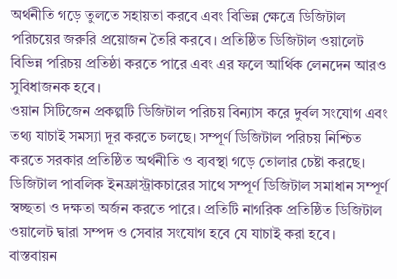অর্থনীতি গড়ে তুলতে সহায়তা করবে এবং বিভিন্ন ক্ষেত্রে ডিজিটাল পরিচয়ের জরুরি প্রয়োজন তৈরি করবে। প্রতিষ্ঠিত ডিজিটাল ওয়ালেট বিভিন্ন পরিচয় প্রতিষ্ঠা করতে পারে এবং এর ফলে আর্থিক লেনদেন আরও সুবিধাজনক হবে।
ওয়ান সিটিজেন প্রকল্পটি ডিজিটাল পরিচয় বিন্যাস করে দুর্বল সংযোগ এবং তথ্য যাচাই সমস্যা দূর করতে চলছে। সম্পূর্ণ ডিজিটাল পরিচয় নিশ্চিত করতে সরকার প্রতিষ্ঠিত অর্থনীতি ও ব্যবস্থা গড়ে তোলার চেষ্টা করছে। ডিজিটাল পাবলিক ইনফ্রাস্ট্রাকচারের সাথে সম্পূর্ণ ডিজিটাল সমাধান সম্পূর্ণ স্বচ্ছতা ও দক্ষতা অর্জন করতে পারে। প্রতিটি নাগরিক প্রতিষ্ঠিত ডিজিটাল ওয়ালেট দ্বারা সম্পদ ও সেবার সংযোগ হবে যে যাচাই করা হবে।
বাস্তবায়ন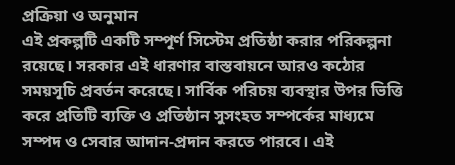প্রক্রিয়া ও অনুমান
এই প্রকল্পটি একটি সম্পূর্ণ সিস্টেম প্রতিষ্ঠা করার পরিকল্পনা রয়েছে। সরকার এই ধারণার বাস্তবায়নে আরও কঠোর সময়সূচি প্রবর্তন করেছে। সার্বিক পরিচয় ব্যবস্থার উপর ভিত্তি করে প্রতিটি ব্যক্তি ও প্রতিষ্ঠান সুসংহত সম্পর্কের মাধ্যমে সম্পদ ও সেবার আদান-প্রদান করতে পারবে। এই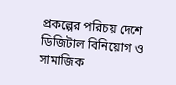প্রকল্পের পরিচয় দেশে ডিজিটাল বিনিয়োগ ও সামাজিক